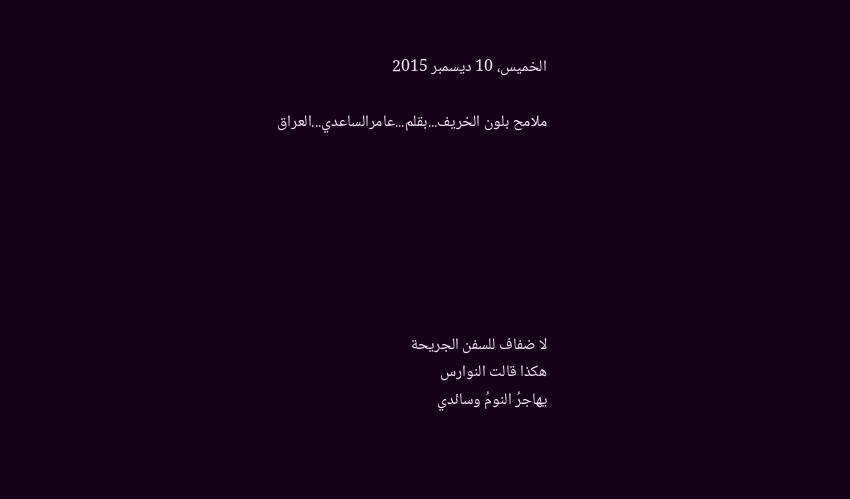الخميس، 10 ديسمبر 2015

ملامح بلون الخريف...بقلم...عامرالساعدي...العراق







لا ضفاف للسفن الجريحة
هكذا قالت النوارس
يهاجرُ النومُ وسائدي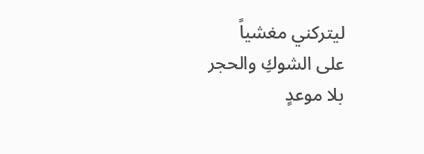ليتركني مغشياً
على الشوكِ والحجر
بلا موعدٍ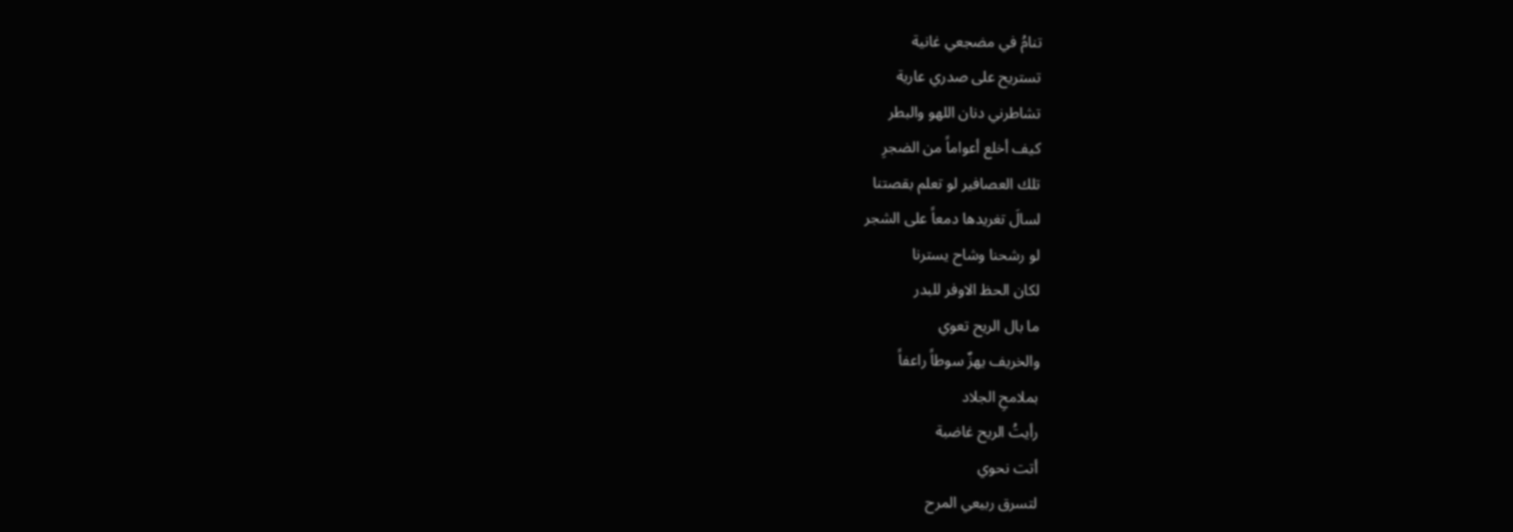تنامُ في مضجعي غانية
تستريح على صدري عارية
تشاطرني دنان اللهو والبطر
كيف أخلع أعواماً من الضجرِ
تلك العصافير لو تعلم بقصتنا
لسالَ تغريدها دمعاً على الشجر
لو رشحنا وشاح يسترنا
لكان الحظ الاوفر للبدر
ما بال الريح تعوي
والخريف يهزٌ سوطاً راعفاً
بملامحِ الجلاد
رأيتُ الريح غاضبة
أتت نحوي
لتسرق ربيعي المرح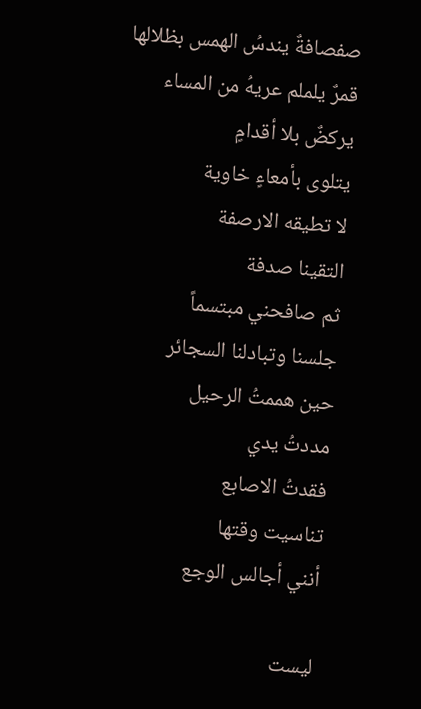صفصافةٌ يندسُ الهمس بظلالها
قمرٌ يلملم عريهُ من المساء
يركضٌ بلا أقدامٍ
يتلوى بأمعاءٍ خاوية
لا تطيقه الارصفة
التقينا صدفة
ثم صافحني مبتسماً
جلسنا وتبادلنا السجائر
حين هممتُ الرحيل
مددتُ يدي
فقدتُ الاصابع
تناسيت وقتها
أنني أجالس الوجع

ليست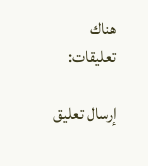هناك تعليقات:

إرسال تعليق